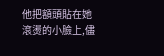他把額頭貼在她滾燙的小臉上,儘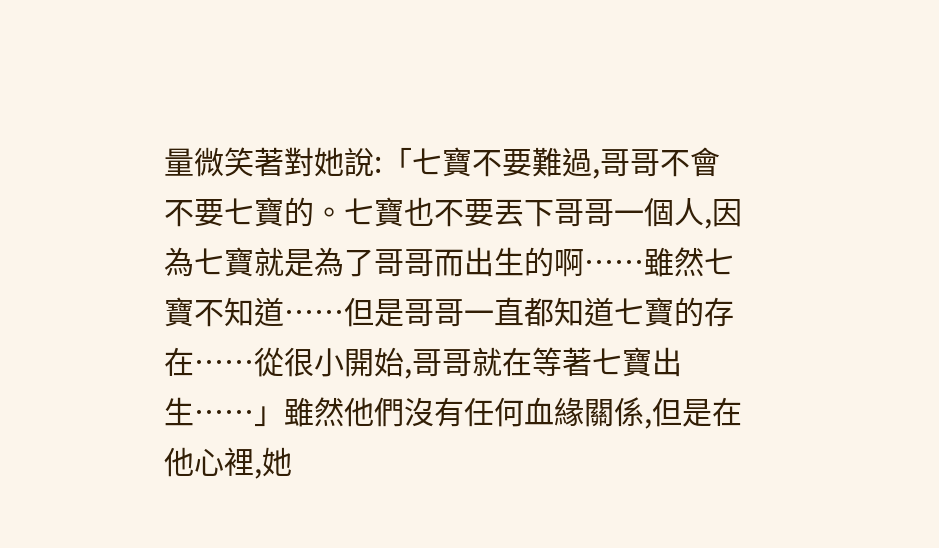量微笑著對她說:「七寶不要難過,哥哥不會不要七寶的。七寶也不要丟下哥哥一個人,因為七寶就是為了哥哥而出生的啊……雖然七寶不知道……但是哥哥一直都知道七寶的存在……從很小開始,哥哥就在等著七寶出生……」雖然他們沒有任何血緣關係,但是在他心裡,她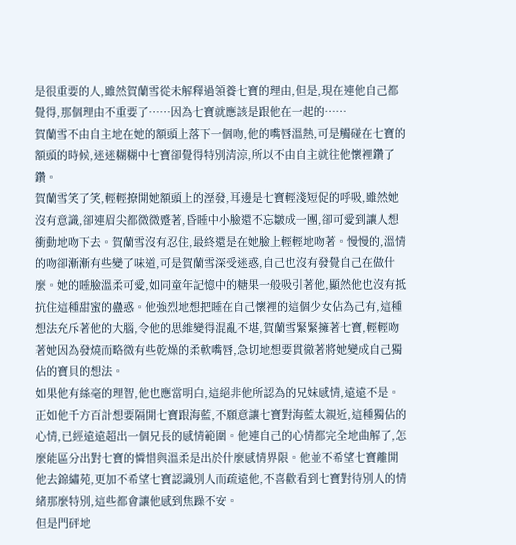是很重要的人,雖然賀蘭雪從未解釋過領養七寶的理由,但是,現在連他自己都覺得,那個理由不重要了……因為七寶就應該是跟他在一起的……
賀蘭雪不由自主地在她的額頭上落下一個吻,他的嘴唇溫熱,可是觸碰在七寶的額頭的時候,迷迷糊糊中七寶卻覺得特別清涼,所以不由自主就往他懷裡鑽了鑽。
賀蘭雪笑了笑,輕輕撩開她額頭上的溼發,耳邊是七寶輕淺短促的呼吸,雖然她沒有意識,卻連眉尖都微微蹙著,昏睡中小臉還不忘皺成一團,卻可愛到讓人想衝動地吻下去。賀蘭雪沒有忍住,最終還是在她臉上輕輕地吻著。慢慢的,溫情的吻卻漸漸有些變了味道,可是賀蘭雪深受迷惑,自己也沒有發覺自己在做什麼。她的睡臉溫柔可愛,如同童年記憶中的糖果一般吸引著他,顯然他也沒有抵抗住這種甜蜜的蠱惑。他強烈地想把睡在自己懷裡的這個少女佔為己有,這種想法充斥著他的大腦,令他的思維變得混亂不堪,賀蘭雪緊緊擁著七寶,輕輕吻著她因為發燒而略微有些乾燥的柔軟嘴唇,急切地想要貫徹著將她變成自己獨佔的寶貝的想法。
如果他有絲毫的理智,他也應當明白,這絕非他所認為的兄妹感情,遠遠不是。正如他千方百計想要隔開七寶跟海藍,不願意讓七寶對海藍太親近,這種獨佔的心情,已經遠遠超出一個兄長的感情範圍。他連自己的心情都完全地曲解了,怎麼能區分出對七寶的憐惜與溫柔是出於什麼感情界限。他並不希望七寶離開他去錦繡苑,更加不希望七寶認識別人而疏遠他,不喜歡看到七寶對待別人的情緒那麼特別,這些都會讓他感到焦躁不安。
但是門砰地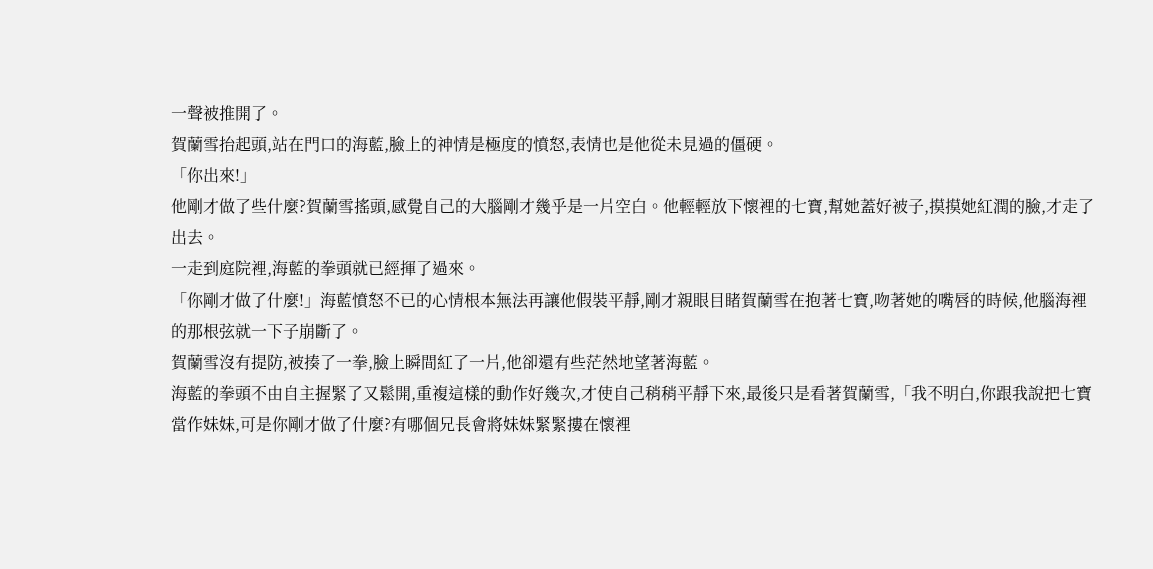一聲被推開了。
賀蘭雪抬起頭,站在門口的海藍,臉上的神情是極度的憤怒,表情也是他從未見過的僵硬。
「你出來!」
他剛才做了些什麼?賀蘭雪搖頭,感覺自己的大腦剛才幾乎是一片空白。他輕輕放下懷裡的七寶,幫她蓋好被子,摸摸她紅潤的臉,才走了出去。
一走到庭院裡,海藍的拳頭就已經揮了過來。
「你剛才做了什麼!」海藍憤怒不已的心情根本無法再讓他假裝平靜,剛才親眼目睹賀蘭雪在抱著七寶,吻著她的嘴唇的時候,他腦海裡的那根弦就一下子崩斷了。
賀蘭雪沒有提防,被揍了一拳,臉上瞬間紅了一片,他卻還有些茫然地望著海藍。
海藍的拳頭不由自主握緊了又鬆開,重複這樣的動作好幾次,才使自己稍稍平靜下來,最後只是看著賀蘭雪,「我不明白,你跟我說把七寶當作妹妹,可是你剛才做了什麼?有哪個兄長會將妹妹緊緊摟在懷裡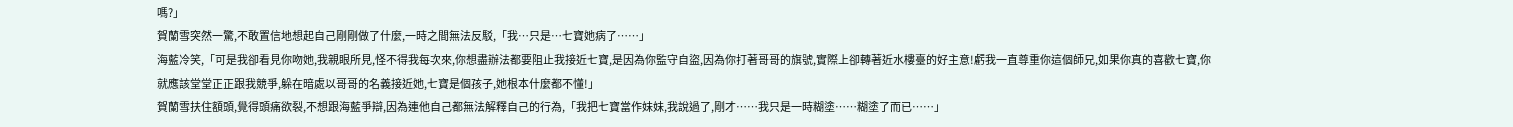嗎?」
賀蘭雪突然一驚,不敢置信地想起自己剛剛做了什麼,一時之間無法反駁,「我…只是…七寶她病了……」
海藍冷笑,「可是我卻看見你吻她,我親眼所見,怪不得我每次來,你想盡辦法都要阻止我接近七寶,是因為你監守自盜,因為你打著哥哥的旗號,實際上卻轉著近水樓臺的好主意!虧我一直尊重你這個師兄,如果你真的喜歡七寶,你就應該堂堂正正跟我競爭,躲在暗處以哥哥的名義接近她,七寶是個孩子,她根本什麼都不懂!」
賀蘭雪扶住額頭,覺得頭痛欲裂,不想跟海藍爭辯,因為連他自己都無法解釋自己的行為,「我把七寶當作妹妹,我說過了,剛才……我只是一時糊塗……糊塗了而已……」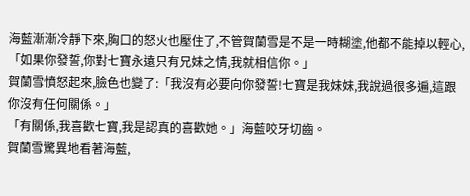海藍漸漸冷靜下來,胸口的怒火也壓住了,不管賀蘭雪是不是一時糊塗,他都不能掉以輕心,「如果你發誓,你對七寶永遠只有兄妹之情,我就相信你。」
賀蘭雪憤怒起來,臉色也變了:「我沒有必要向你發誓!七寶是我妹妹,我說過很多遍,這跟你沒有任何關係。」
「有關係,我喜歡七寶,我是認真的喜歡她。」海藍咬牙切齒。
賀蘭雪驚異地看著海藍,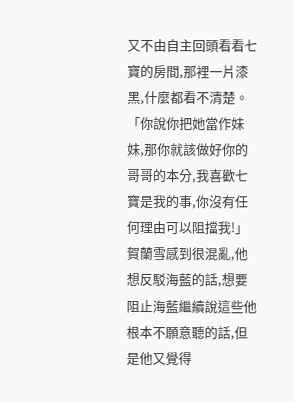又不由自主回頭看看七寶的房間,那裡一片漆黑,什麼都看不清楚。
「你說你把她當作妹妹,那你就該做好你的哥哥的本分,我喜歡七寶是我的事,你沒有任何理由可以阻擋我!」
賀蘭雪感到很混亂,他想反駁海藍的話,想要阻止海藍繼續說這些他根本不願意聽的話,但是他又覺得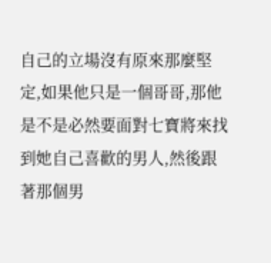自己的立場沒有原來那麼堅定,如果他只是一個哥哥,那他是不是必然要面對七寶將來找到她自己喜歡的男人,然後跟著那個男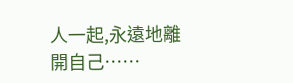人一起,永遠地離開自己……